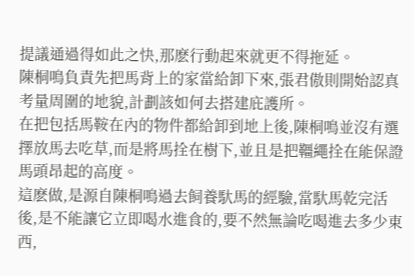提議通過得如此之快,那麽行動起來就更不得拖延。
陳桐鳴負責先把馬背上的家當給卸下來,張君傲則開始認真考量周圍的地貌,計劃該如何去搭建庇護所。
在把包括馬鞍在內的物件都給卸到地上後,陳桐鳴並沒有選擇放馬去吃草,而是將馬拴在樹下,並且是把韁繩拴在能保證馬頭昂起的高度。
這麽做,是源自陳桐鳴過去飼養馱馬的經驗,當馱馬乾完活後,是不能讓它立即喝水進食的,要不然無論吃喝進去多少東西,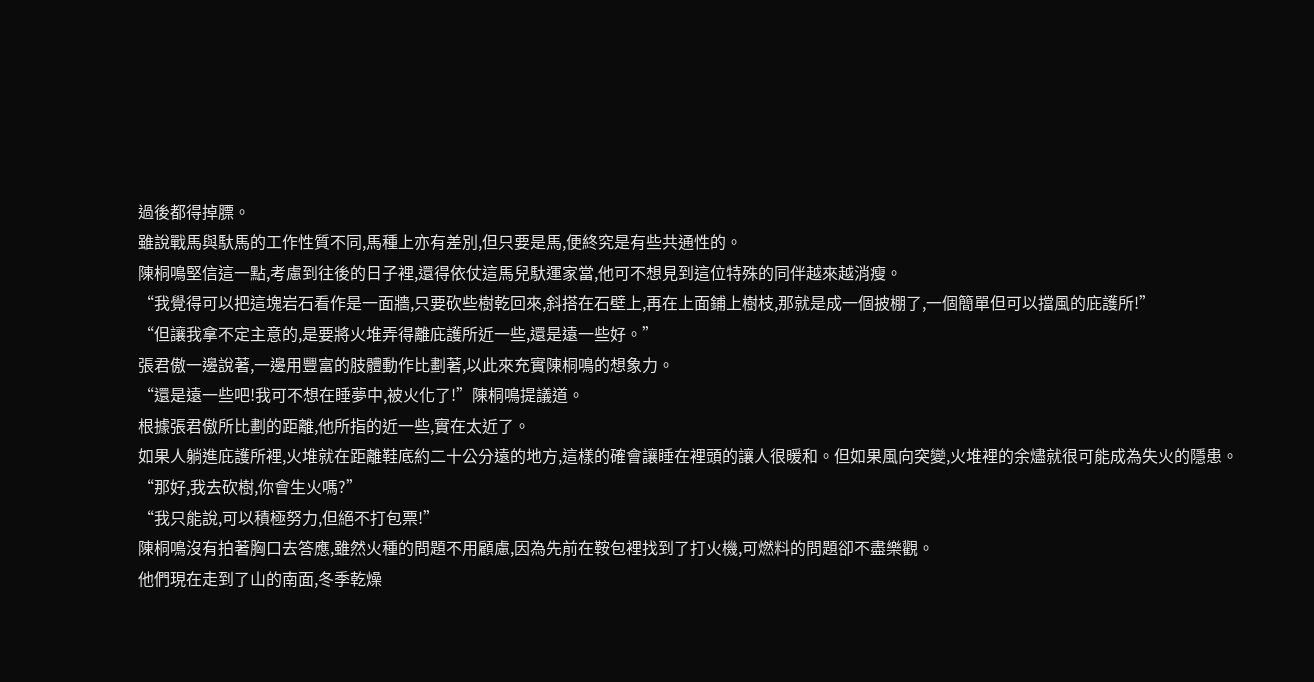過後都得掉膘。
雖說戰馬與馱馬的工作性質不同,馬種上亦有差別,但只要是馬,便終究是有些共通性的。
陳桐鳴堅信這一點,考慮到往後的日子裡,還得依仗這馬兒馱運家當,他可不想見到這位特殊的同伴越來越消瘦。
“我覺得可以把這塊岩石看作是一面牆,只要砍些樹乾回來,斜搭在石壁上,再在上面鋪上樹枝,那就是成一個披棚了,一個簡單但可以擋風的庇護所!”
“但讓我拿不定主意的,是要將火堆弄得離庇護所近一些,還是遠一些好。”
張君傲一邊說著,一邊用豐富的肢體動作比劃著,以此來充實陳桐鳴的想象力。
“還是遠一些吧!我可不想在睡夢中,被火化了!”陳桐鳴提議道。
根據張君傲所比劃的距離,他所指的近一些,實在太近了。
如果人躺進庇護所裡,火堆就在距離鞋底約二十公分遠的地方,這樣的確會讓睡在裡頭的讓人很暖和。但如果風向突變,火堆裡的余燼就很可能成為失火的隱患。
“那好,我去砍樹,你會生火嗎?”
“我只能說,可以積極努力,但絕不打包票!”
陳桐鳴沒有拍著胸口去答應,雖然火種的問題不用顧慮,因為先前在鞍包裡找到了打火機,可燃料的問題卻不盡樂觀。
他們現在走到了山的南面,冬季乾燥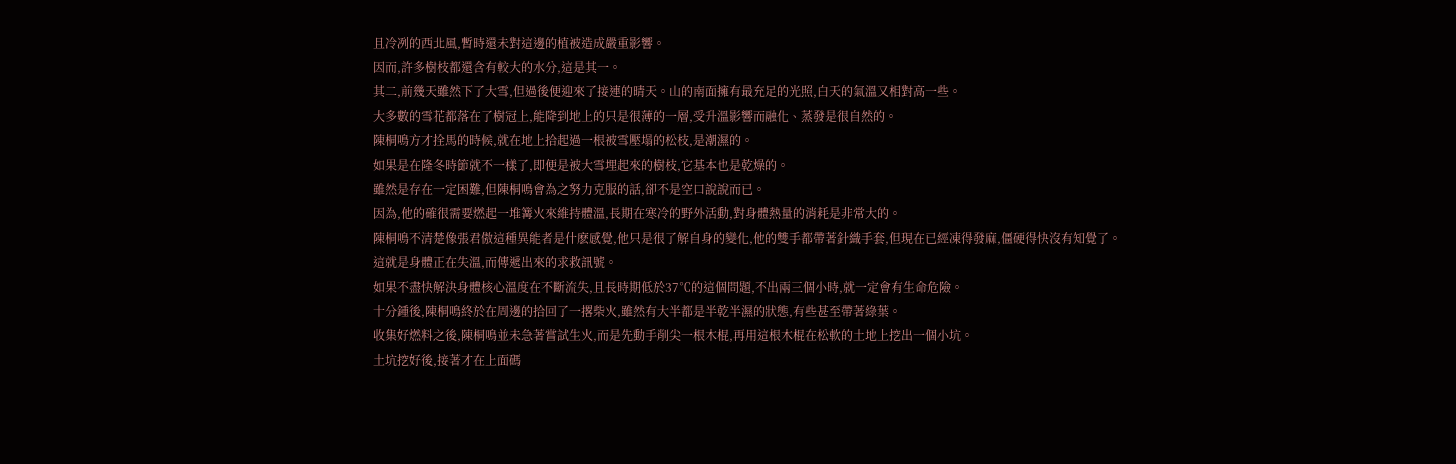且冷冽的西北風,暫時還未對這邊的植被造成嚴重影響。
因而,許多樹枝都還含有較大的水分,這是其一。
其二,前幾天雖然下了大雪,但過後便迎來了接連的晴天。山的南面擁有最充足的光照,白天的氣溫又相對高一些。
大多數的雪花都落在了樹冠上,能降到地上的只是很薄的一層,受升溫影響而融化、蒸發是很自然的。
陳桐鳴方才拴馬的時候,就在地上拾起過一根被雪壓塌的松枝,是潮濕的。
如果是在隆冬時節就不一樣了,即便是被大雪埋起來的樹枝,它基本也是乾燥的。
雖然是存在一定困難,但陳桐鳴會為之努力克服的話,卻不是空口說說而已。
因為,他的確很需要燃起一堆篝火來維持體溫,長期在寒冷的野外活動,對身體熱量的消耗是非常大的。
陳桐鳴不清楚像張君傲這種異能者是什麽感覺,他只是很了解自身的變化,他的雙手都帶著針織手套,但現在已經凍得發麻,僵硬得快沒有知覺了。
這就是身體正在失溫,而傳遞出來的求救訊號。
如果不盡快解決身體核心溫度在不斷流失,且長時期低於37℃的這個問題,不出兩三個小時,就一定會有生命危險。
十分鍾後,陳桐鳴終於在周邊的拾回了一撂柴火,雖然有大半都是半乾半濕的狀態,有些甚至帶著綠葉。
收集好燃料之後,陳桐鳴並未急著嘗試生火,而是先動手削尖一根木棍,再用這根木棍在松軟的土地上挖出一個小坑。
土坑挖好後,接著才在上面碼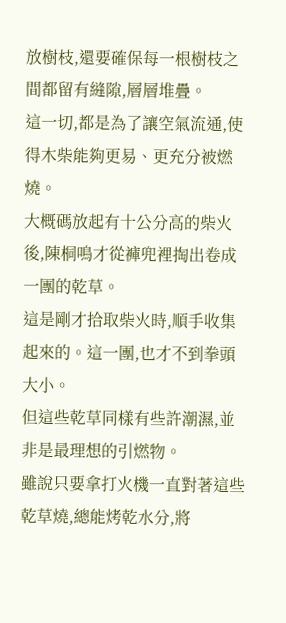放樹枝,還要確保每一根樹枝之間都留有縫隙,層層堆疊。
這一切,都是為了讓空氣流通,使得木柴能夠更易、更充分被燃燒。
大概碼放起有十公分高的柴火後,陳桐鳴才從褲兜裡掏出卷成一團的乾草。
這是剛才拾取柴火時,順手收集起來的。這一團,也才不到拳頭大小。
但這些乾草同樣有些許潮濕,並非是最理想的引燃物。
雖說只要拿打火機一直對著這些乾草燒,總能烤乾水分,將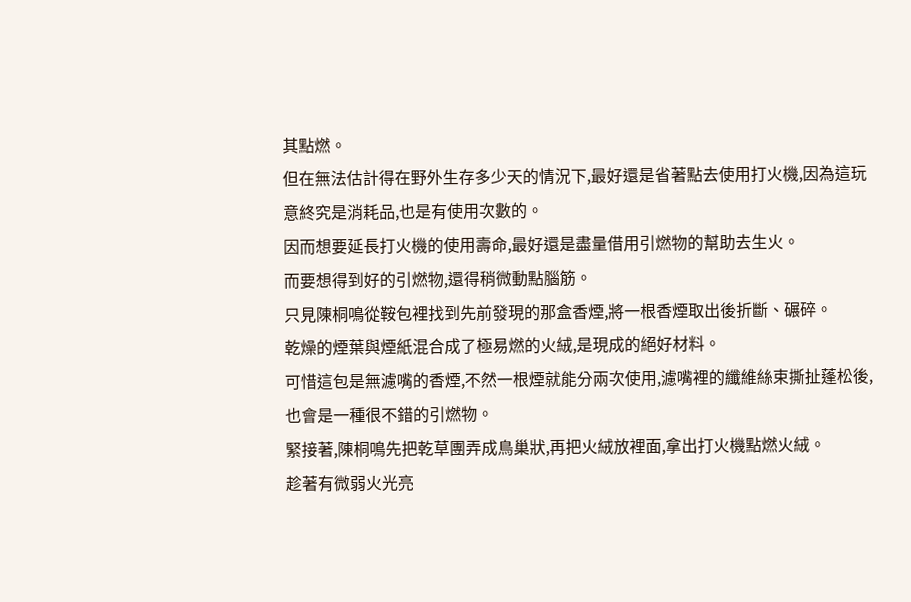其點燃。
但在無法估計得在野外生存多少天的情況下,最好還是省著點去使用打火機,因為這玩意終究是消耗品,也是有使用次數的。
因而想要延長打火機的使用壽命,最好還是盡量借用引燃物的幫助去生火。
而要想得到好的引燃物,還得稍微動點腦筋。
只見陳桐鳴從鞍包裡找到先前發現的那盒香煙,將一根香煙取出後折斷、碾碎。
乾燥的煙葉與煙紙混合成了極易燃的火絨,是現成的絕好材料。
可惜這包是無濾嘴的香煙,不然一根煙就能分兩次使用,濾嘴裡的纖維絲束撕扯蓬松後,也會是一種很不錯的引燃物。
緊接著,陳桐鳴先把乾草團弄成鳥巢狀,再把火絨放裡面,拿出打火機點燃火絨。
趁著有微弱火光亮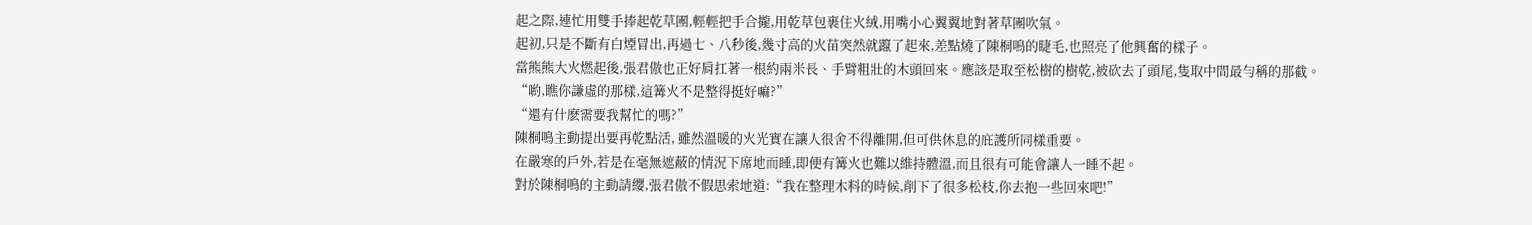起之際,連忙用雙手捧起乾草團,輕輕把手合攏,用乾草包裹住火絨,用嘴小心翼翼地對著草團吹氣。
起初,只是不斷有白煙冒出,再過七、八秒後,幾寸高的火苗突然就躥了起來,差點燒了陳桐鳴的睫毛,也照亮了他興奮的樣子。
當熊熊大火燃起後,張君傲也正好肩扛著一根約兩米長、手臂粗壯的木頭回來。應該是取至松樹的樹乾,被砍去了頭尾,隻取中間最勻稱的那截。
“喲,瞧你謙虛的那樣,這篝火不是整得挺好嘛?”
“還有什麽需要我幫忙的嗎?”
陳桐鳴主動提出要再乾點活, 雖然溫暖的火光實在讓人很舍不得離開,但可供休息的庇護所同樣重要。
在嚴寒的戶外,若是在毫無遮蔽的情況下席地而睡,即便有篝火也難以維持體溫,而且很有可能會讓人一睡不起。
對於陳桐鳴的主動請纓,張君傲不假思索地道:“我在整理木料的時候,削下了很多松枝,你去抱一些回來吧!”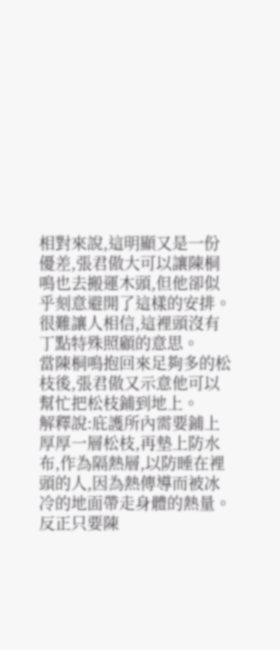相對來說,這明顯又是一份優差,張君傲大可以讓陳桐鳴也去搬運木頭,但他卻似乎刻意避開了這樣的安排。
很難讓人相信,這裡頭沒有丁點特殊照顧的意思。
當陳桐鳴抱回來足夠多的松枝後,張君傲又示意他可以幫忙把松枝鋪到地上。
解釋說:庇護所內需要鋪上厚厚一層松枝,再墊上防水布,作為隔熱層,以防睡在裡頭的人,因為熱傳導而被冰冷的地面帶走身體的熱量。
反正只要陳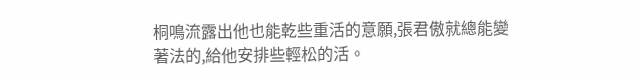桐鳴流露出他也能乾些重活的意願,張君傲就總能變著法的,給他安排些輕松的活。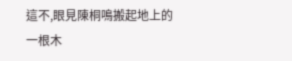這不,眼見陳桐鳴搬起地上的一根木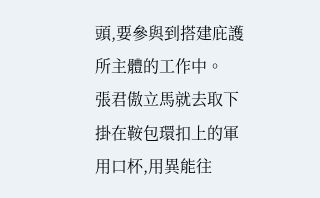頭,要參與到搭建庇護所主體的工作中。
張君傲立馬就去取下掛在鞍包環扣上的軍用口杯,用異能往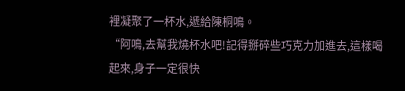裡凝聚了一杯水,遞給陳桐鳴。
“阿鳴,去幫我燒杯水吧!記得掰碎些巧克力加進去,這樣喝起來,身子一定很快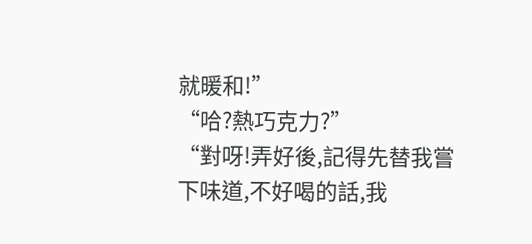就暖和!”
“哈?熱巧克力?”
“對呀!弄好後,記得先替我嘗下味道,不好喝的話,我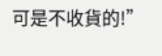可是不收貨的!”